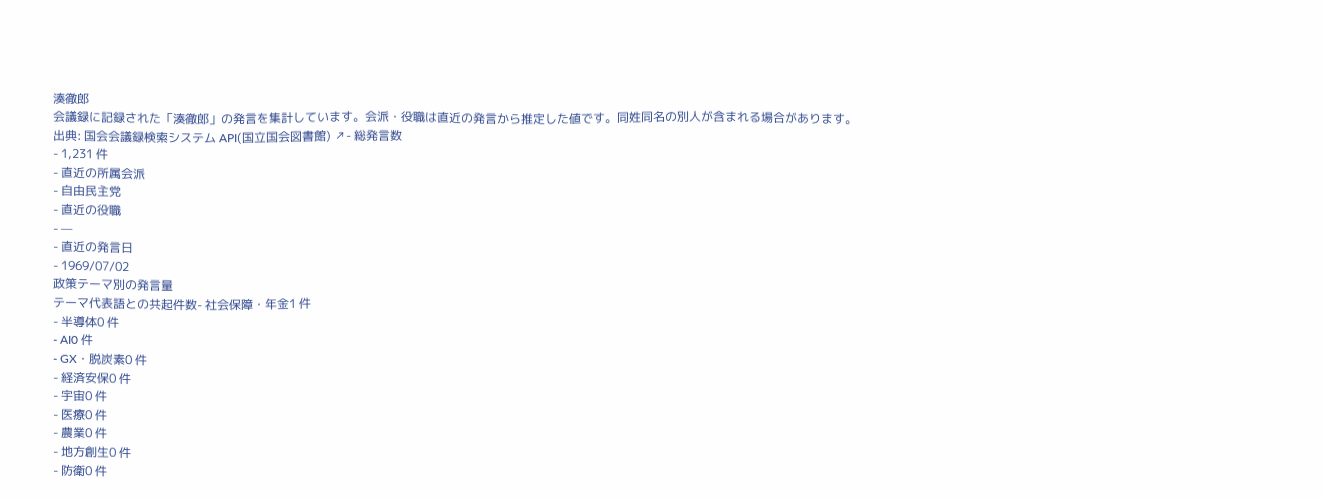湊徹郎
会議録に記録された「湊徹郎」の発言を集計しています。会派・役職は直近の発言から推定した値です。同姓同名の別人が含まれる場合があります。
出典: 国会会議録検索システム API(国立国会図書館) ↗- 総発言数
- 1,231 件
- 直近の所属会派
- 自由民主党
- 直近の役職
- —
- 直近の発言日
- 1969/07/02
政策テーマ別の発言量
テーマ代表語との共起件数- 社会保障・年金1 件
- 半導体0 件
- AI0 件
- GX・脱炭素0 件
- 経済安保0 件
- 宇宙0 件
- 医療0 件
- 農業0 件
- 地方創生0 件
- 防衛0 件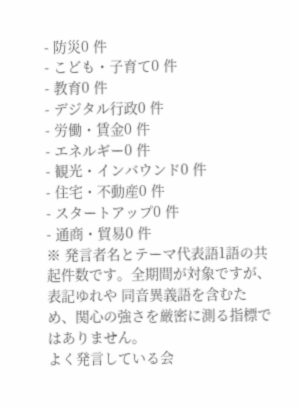- 防災0 件
- こども・子育て0 件
- 教育0 件
- デジタル行政0 件
- 労働・賃金0 件
- エネルギー0 件
- 観光・インバウンド0 件
- 住宅・不動産0 件
- スタートアップ0 件
- 通商・貿易0 件
※ 発言者名とテーマ代表語1語の共起件数です。全期間が対象ですが、表記ゆれや 同音異義語を含むため、関心の強さを厳密に測る指標ではありません。
よく発言している会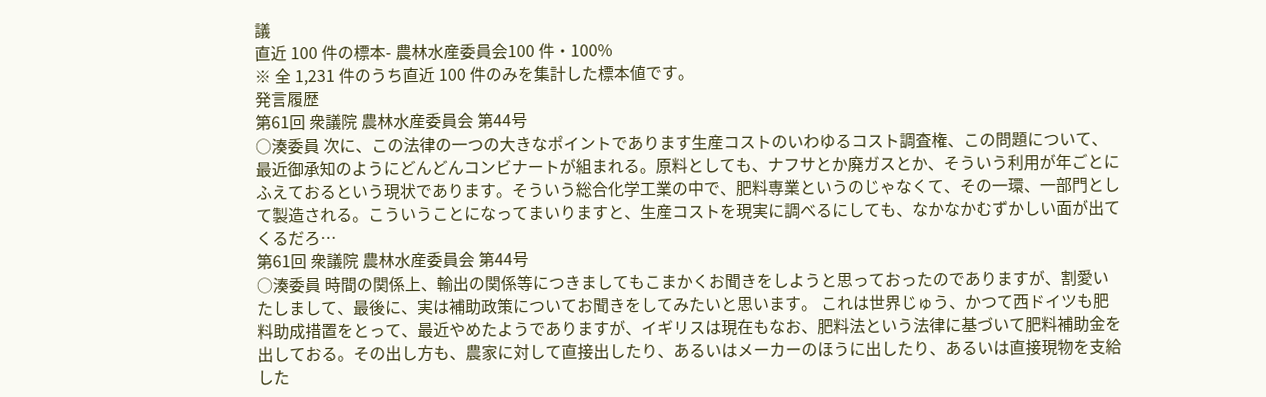議
直近 100 件の標本- 農林水産委員会100 件・100%
※ 全 1,231 件のうち直近 100 件のみを集計した標本値です。
発言履歴
第61回 衆議院 農林水産委員会 第44号
○湊委員 次に、この法律の一つの大きなポイントであります生産コストのいわゆるコスト調査権、この問題について、最近御承知のようにどんどんコンビナートが組まれる。原料としても、ナフサとか廃ガスとか、そういう利用が年ごとにふえておるという現状であります。そういう総合化学工業の中で、肥料専業というのじゃなくて、その一環、一部門として製造される。こういうことになってまいりますと、生産コストを現実に調べるにしても、なかなかむずかしい面が出てくるだろ…
第61回 衆議院 農林水産委員会 第44号
○湊委員 時間の関係上、輸出の関係等につきましてもこまかくお聞きをしようと思っておったのでありますが、割愛いたしまして、最後に、実は補助政策についてお聞きをしてみたいと思います。 これは世界じゅう、かつて西ドイツも肥料助成措置をとって、最近やめたようでありますが、イギリスは現在もなお、肥料法という法律に基づいて肥料補助金を出しておる。その出し方も、農家に対して直接出したり、あるいはメーカーのほうに出したり、あるいは直接現物を支給した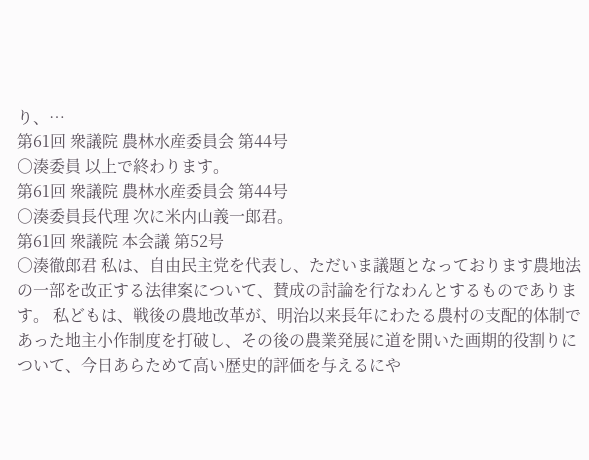り、…
第61回 衆議院 農林水産委員会 第44号
○湊委員 以上で終わります。
第61回 衆議院 農林水産委員会 第44号
○湊委員長代理 次に米内山義一郎君。
第61回 衆議院 本会議 第52号
○湊徹郎君 私は、自由民主党を代表し、ただいま議題となっております農地法の一部を改正する法律案について、賛成の討論を行なわんとするものであります。 私どもは、戦後の農地改革が、明治以来長年にわたる農村の支配的体制であった地主小作制度を打破し、その後の農業発展に道を開いた画期的役割りについて、今日あらためて高い歴史的評価を与えるにや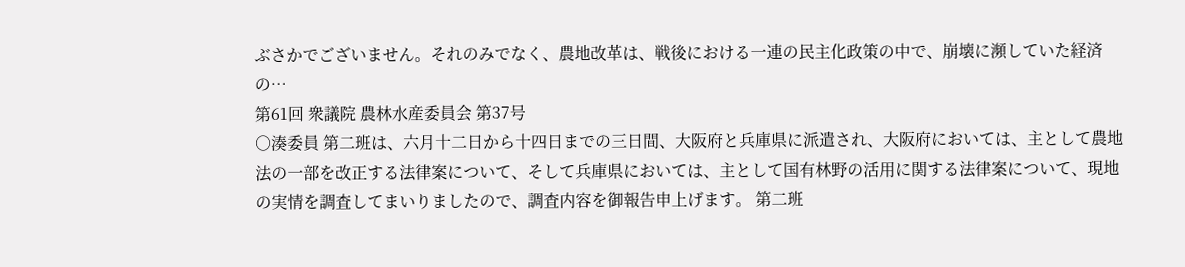ぶさかでございません。それのみでなく、農地改革は、戦後における一連の民主化政策の中で、崩壊に瀕していた経済の…
第61回 衆議院 農林水産委員会 第37号
○湊委員 第二班は、六月十二日から十四日までの三日間、大阪府と兵庫県に派遣され、大阪府においては、主として農地法の一部を改正する法律案について、そして兵庫県においては、主として国有林野の活用に関する法律案について、現地の実情を調査してまいりましたので、調査内容を御報告申上げます。 第二班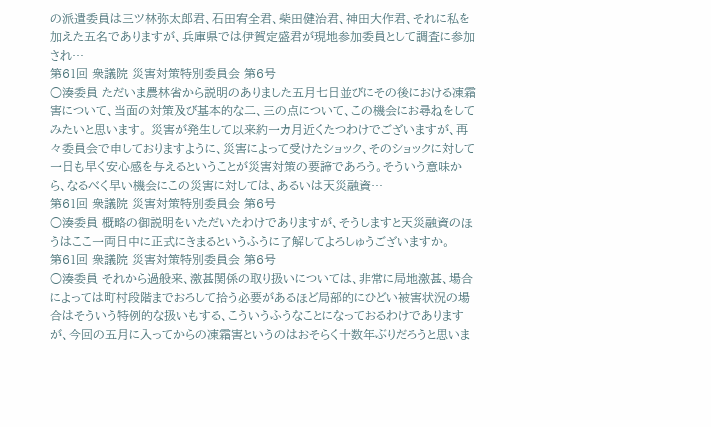の派遣委員は三ツ林弥太郎君、石田宥全君、柴田健治君、神田大作君、それに私を加えた五名でありますが、兵庫県では伊賀定盛君が現地参加委員として調査に参加され…
第61回 衆議院 災害対策特別委員会 第6号
○湊委員 ただいま農林省から説明のありました五月七日並びにその後における凍霜害について、当面の対策及び基本的な二、三の点について、この機会にお尋ねをしてみたいと思います。 災害が発生して以来約一カ月近くたつわけでございますが、再々委員会で申しておりますように、災害によって受けたショック、そのショックに対して一日も早く安心感を与えるということが災害対策の要諦であろう。そういう意味から、なるべく早い機会にこの災害に対しては、あるいは天災融資…
第61回 衆議院 災害対策特別委員会 第6号
○湊委員 概略の御説明をいただいたわけでありますが、そうしますと天災融資のほうはここ一両日中に正式にきまるというふうに了解してよろしゅうございますか。
第61回 衆議院 災害対策特別委員会 第6号
○湊委員 それから過般来、激甚関係の取り扱いについては、非常に局地激甚、場合によっては町村段階までおろして拾う必要があるほど局部的にひどい被害状況の場合はそういう特例的な扱いもする、こういうふうなことになっておるわけでありますが、今回の五月に入ってからの凍霜害というのはおそらく十数年ぶりだろうと思いま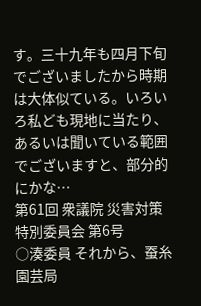す。三十九年も四月下旬でございましたから時期は大体似ている。いろいろ私ども現地に当たり、あるいは聞いている範囲でございますと、部分的にかな…
第61回 衆議院 災害対策特別委員会 第6号
○湊委員 それから、蚕糸園芸局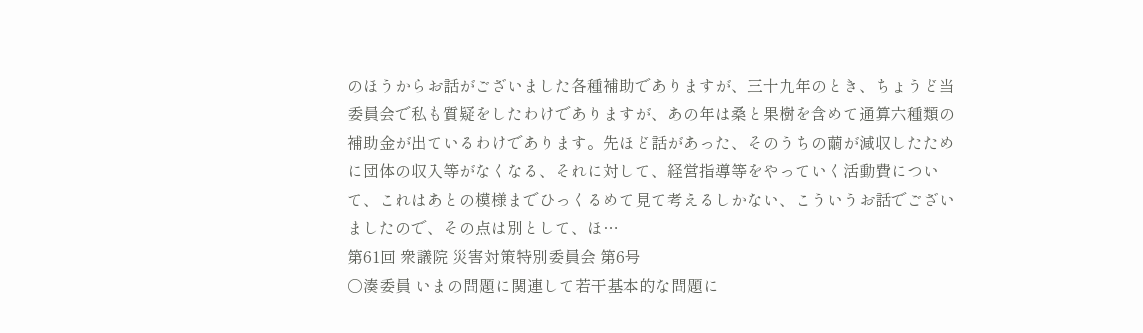のほうからお話がございました各種補助でありますが、三十九年のとき、ちょうど当委員会で私も質疑をしたわけでありますが、あの年は桑と果樹を含めて通算六種類の補助金が出ているわけであります。先ほど話があった、そのうちの繭が減収したために団体の収入等がなくなる、それに対して、経営指導等をやっていく活動費について、これはあとの模様までひっくるめて見て考えるしかない、こういうお話でございましたので、その点は別として、ほ…
第61回 衆議院 災害対策特別委員会 第6号
○湊委員 いまの問題に関連して若干基本的な問題に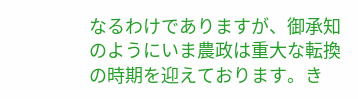なるわけでありますが、御承知のようにいま農政は重大な転換の時期を迎えております。き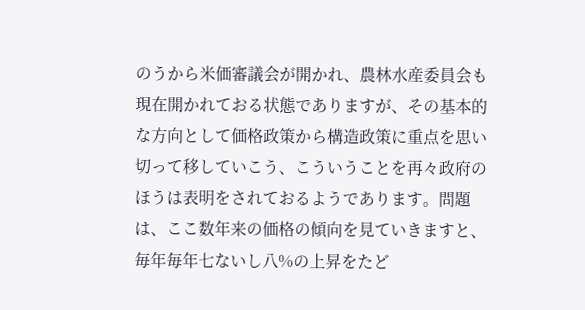のうから米価審議会が開かれ、農林水産委員会も現在開かれておる状態でありますが、その基本的な方向として価格政策から構造政策に重点を思い切って移していこう、こういうことを再々政府のほうは表明をされておるようであります。問題は、ここ数年来の価格の傾向を見ていきますと、毎年毎年七ないし八%の上昇をたど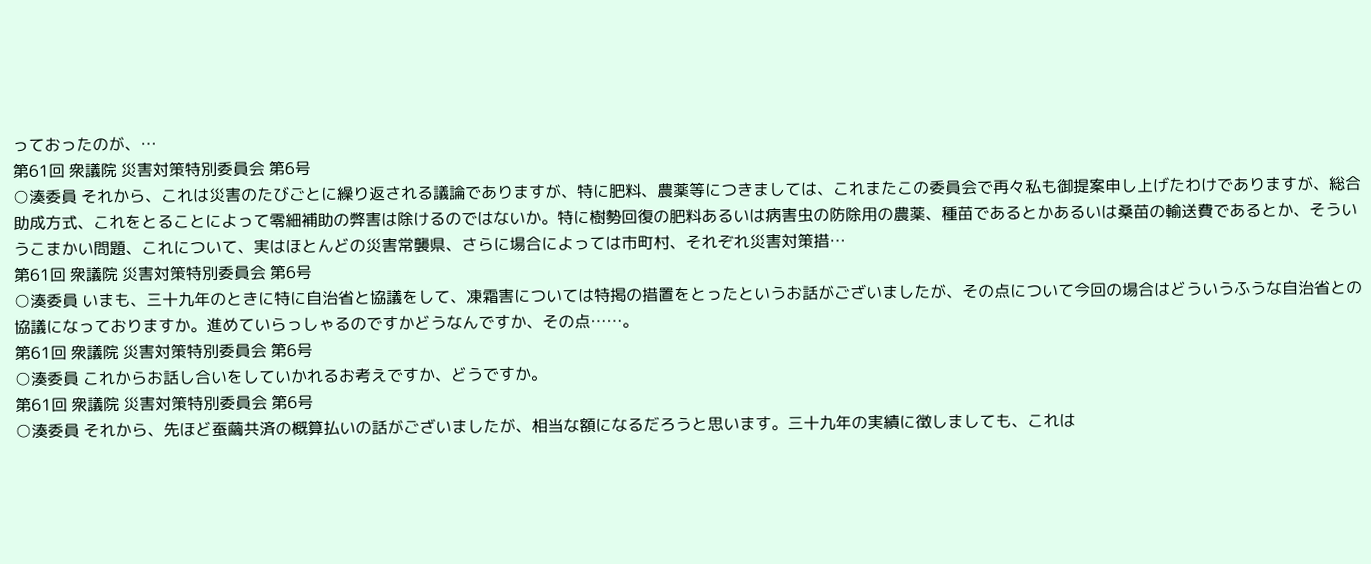っておったのが、…
第61回 衆議院 災害対策特別委員会 第6号
○湊委員 それから、これは災害のたびごとに繰り返される議論でありますが、特に肥料、農薬等につきましては、これまたこの委員会で再々私も御提案申し上げたわけでありますが、総合助成方式、これをとることによって零細補助の弊害は除けるのではないか。特に樹勢回復の肥料あるいは病害虫の防除用の農薬、種苗であるとかあるいは桑苗の輸送費であるとか、そういうこまかい問題、これについて、実はほとんどの災害常襲県、さらに場合によっては市町村、それぞれ災害対策措…
第61回 衆議院 災害対策特別委員会 第6号
○湊委員 いまも、三十九年のときに特に自治省と協議をして、凍霜害については特掲の措置をとったというお話がございましたが、その点について今回の場合はどういうふうな自治省との協議になっておりますか。進めていらっしゃるのですかどうなんですか、その点……。
第61回 衆議院 災害対策特別委員会 第6号
○湊委員 これからお話し合いをしていかれるお考えですか、どうですか。
第61回 衆議院 災害対策特別委員会 第6号
○湊委員 それから、先ほど蚕繭共済の概算払いの話がございましたが、相当な額になるだろうと思います。三十九年の実績に徴しましても、これは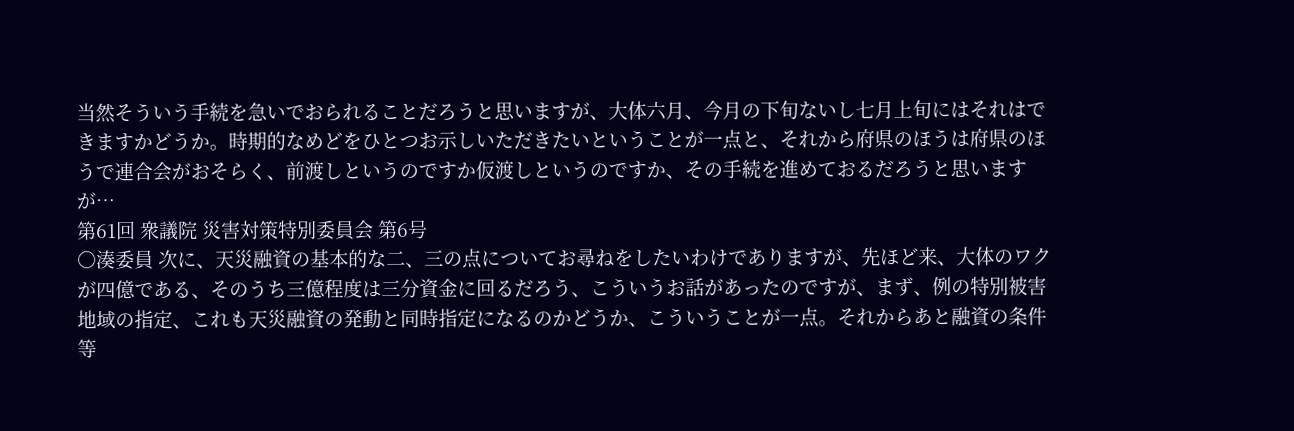当然そういう手続を急いでおられることだろうと思いますが、大体六月、今月の下旬ないし七月上旬にはそれはできますかどうか。時期的なめどをひとつお示しいただきたいということが一点と、それから府県のほうは府県のほうで連合会がおそらく、前渡しというのですか仮渡しというのですか、その手続を進めておるだろうと思いますが…
第61回 衆議院 災害対策特別委員会 第6号
○湊委員 次に、天災融資の基本的な二、三の点についてお尋ねをしたいわけでありますが、先ほど来、大体のワクが四億である、そのうち三億程度は三分資金に回るだろう、こういうお話があったのですが、まず、例の特別被害地域の指定、これも天災融資の発動と同時指定になるのかどうか、こういうことが一点。それからあと融資の条件等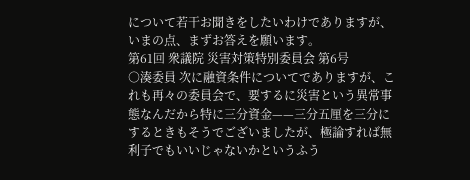について若干お聞きをしたいわけでありますが、いまの点、まずお答えを願います。
第61回 衆議院 災害対策特別委員会 第6号
○湊委員 次に融資条件についてでありますが、これも再々の委員会で、要するに災害という異常事態なんだから特に三分資金——三分五厘を三分にするときもそうでございましたが、極論すれば無利子でもいいじゃないかというふう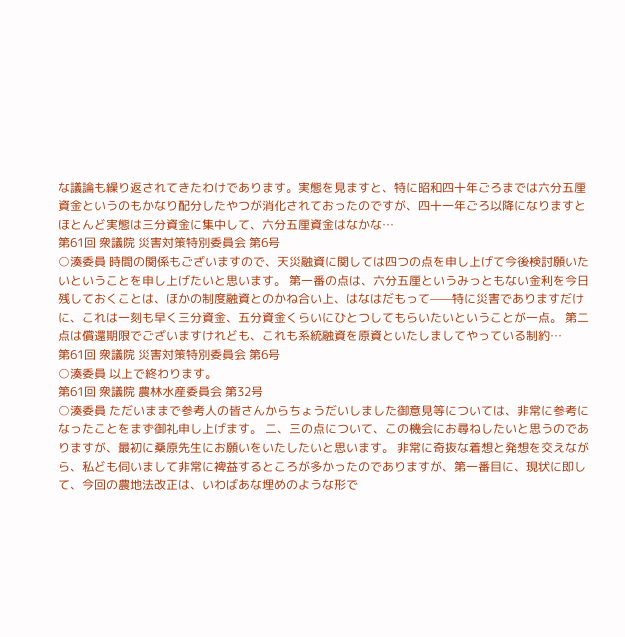な議論も繰り返されてきたわけであります。実態を見ますと、特に昭和四十年ごろまでは六分五厘資金というのもかなり配分したやつが消化されておったのですが、四十一年ごろ以降になりますとほとんど実態は三分資金に集中して、六分五厘資金はなかな…
第61回 衆議院 災害対策特別委員会 第6号
○湊委員 時間の関係もございますので、天災融資に関しては四つの点を申し上げて今後検討願いたいということを申し上げたいと思います。 第一番の点は、六分五厘というみっともない金利を今日残しておくことは、ほかの制度融資とのかね合い上、はなはだもって——特に災害でありますだけに、これは一刻も早く三分資金、五分資金くらいにひとつしてもらいたいということが一点。 第二点は償還期限でございますけれども、これも系統融資を原資といたしましてやっている制約…
第61回 衆議院 災害対策特別委員会 第6号
○湊委員 以上で終わります。
第61回 衆議院 農林水産委員会 第32号
○湊委員 ただいままで参考人の皆さんからちょうだいしました御意見等については、非常に参考になったことをまず御礼申し上げます。 二、三の点について、この機会にお尋ねしたいと思うのでありますが、最初に桑原先生にお願いをいたしたいと思います。 非常に奇抜な着想と発想を交えながら、私ども伺いまして非常に裨益するところが多かったのでありますが、第一番目に、現状に即して、今回の農地法改正は、いわばあな埋めのような形で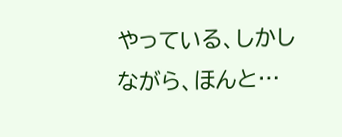やっている、しかしながら、ほんと…